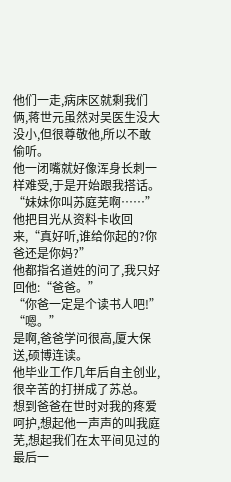他们一走,病床区就剩我们俩,蒋世元虽然对吴医生没大没小,但很尊敬他,所以不敢偷听。
他一闭嘴就好像浑身长刺一样难受,于是开始跟我搭话。
“妹妹你叫苏庭芜啊……”他把目光从资料卡收回来,“真好听,谁给你起的?你爸还是你妈?”
他都指名道姓的问了,我只好回他:“爸爸。”
“你爸一定是个读书人吧!”
“嗯。”
是啊,爸爸学问很高,厦大保送,硕博连读。
他毕业工作几年后自主创业,很辛苦的打拼成了苏总。
想到爸爸在世时对我的疼爱呵护,想起他一声声的叫我庭芜,想起我们在太平间见过的最后一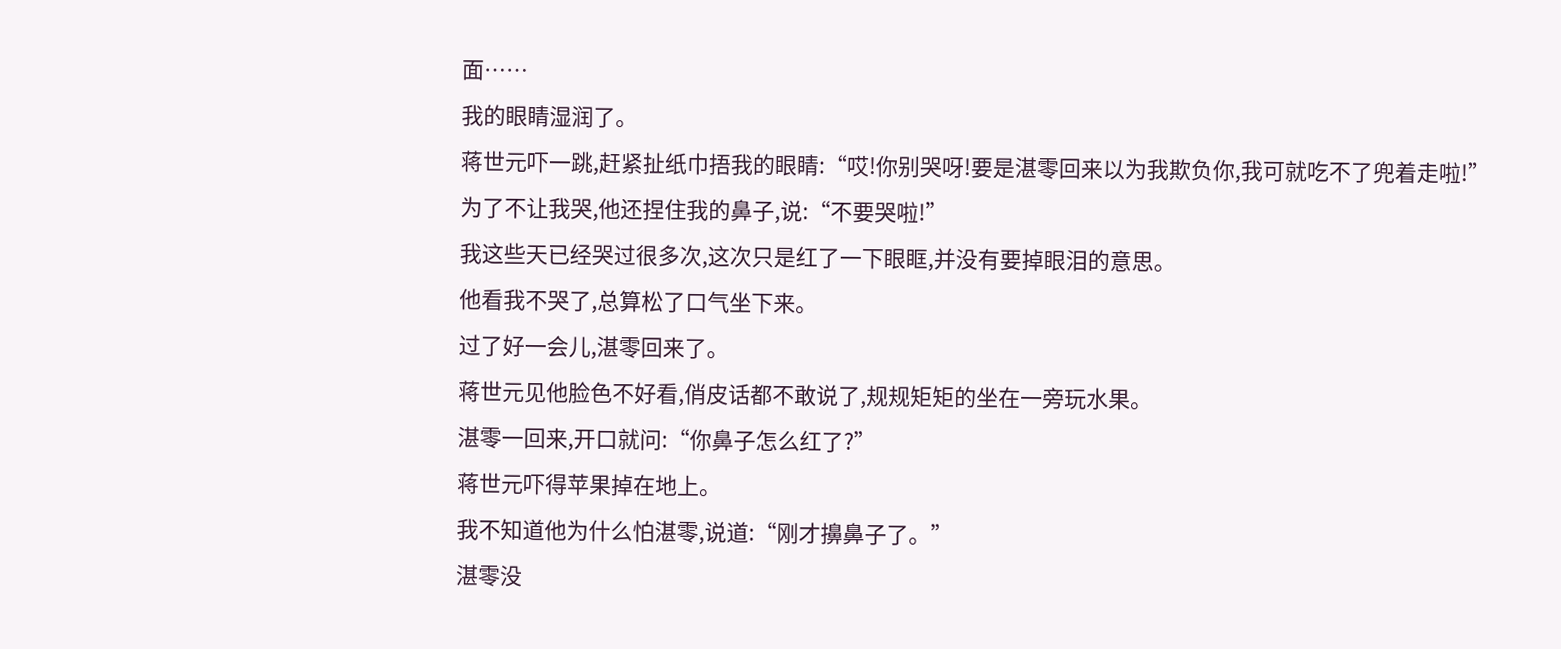面……
我的眼睛湿润了。
蒋世元吓一跳,赶紧扯纸巾捂我的眼睛:“哎!你别哭呀!要是湛零回来以为我欺负你,我可就吃不了兜着走啦!”
为了不让我哭,他还捏住我的鼻子,说:“不要哭啦!”
我这些天已经哭过很多次,这次只是红了一下眼眶,并没有要掉眼泪的意思。
他看我不哭了,总算松了口气坐下来。
过了好一会儿,湛零回来了。
蒋世元见他脸色不好看,俏皮话都不敢说了,规规矩矩的坐在一旁玩水果。
湛零一回来,开口就问:“你鼻子怎么红了?”
蒋世元吓得苹果掉在地上。
我不知道他为什么怕湛零,说道:“刚才擤鼻子了。”
湛零没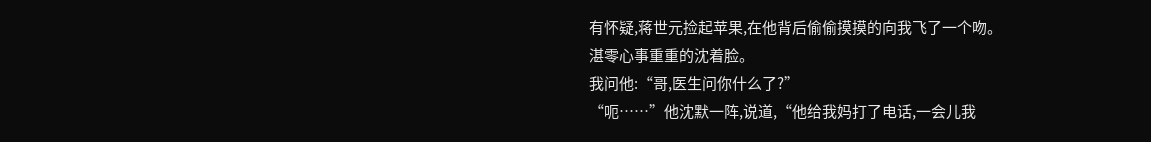有怀疑,蒋世元捡起苹果,在他背后偷偷摸摸的向我飞了一个吻。
湛零心事重重的沈着脸。
我问他:“哥,医生问你什么了?”
“呃……”他沈默一阵,说道,“他给我妈打了电话,一会儿我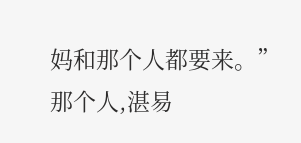妈和那个人都要来。”
那个人,湛易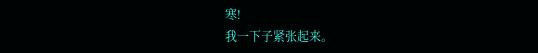寒!
我一下子紧张起来。